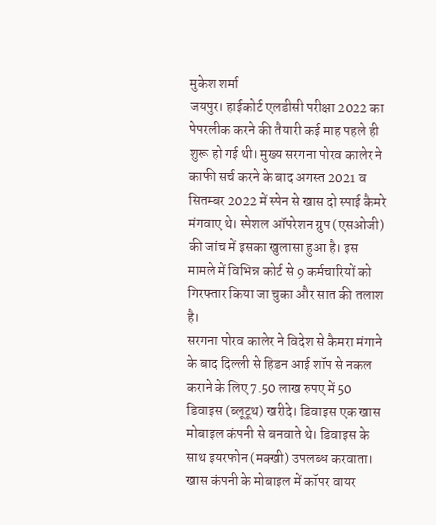मुकेश शर्मा
जयपुर। हाईकोर्ट एलडीसी परीक्षा 2022 का पेपरलीक करने की तैयारी कई माह पहले ही शुरू हो गई थी। मुख्य सरगना पोरव कालेर ने काफी सर्च करने के बाद अगस्त 2021 व सितम्बर 2022 में स्पेन से खास दो स्पाई कैमरे मंगवाए थे। स्पेशल ऑपरेशन ग्रुप (एसओजी) की जांच में इसका खुलासा हुआ है। इस मामले में विभिन्न कोर्ट से 9 कर्मचारियों को गिरफ्तार किया जा चुका और सात की तलाश है।
सरगना पोरव कालेर ने विदेश से कैमरा मंगाने के बाद दिल्ली से हिडन आई शॉप से नकल कराने के लिए 7.50 लाख रुपए में 50 डिवाइस (ब्लूटूथ) खरीदे। डिवाइस एक खास मोबाइल कंपनी से बनवाते थे। डिवाइस के साथ इयरफोन (मक्खी) उपलब्ध करवाता। खास कंपनी के मोबाइल में कॉपर वायर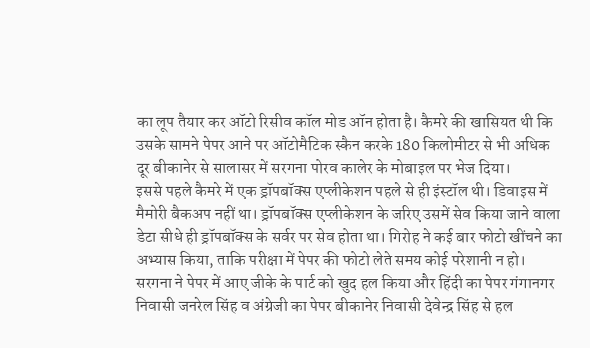का लूप तैयार कर ऑटो रिसीव कॉल मोड ऑन होता है। कैमरे की खासियत थी कि उसके सामने पेपर आने पर ऑटोमैटिक स्कैन करके 180 किलोमीटर से भी अधिक दूर बीकानेर से सालासर में सरगना पोरव कालेर के मोबाइल पर भेज दिया।
इससे पहले कैमरे में एक ड्रॉपबॉक्स एप्लीकेशन पहले से ही इंस्टॉल थी। डिवाइस में मैमोरी बैकअप नहीं था। ड्रॉपबॉक्स एप्लीकेशन के जरिए उसमें सेव किया जाने वाला डेटा सीधे ही ड्रॉपबॉक्स के सर्वर पर सेव होता था। गिरोह ने कई बार फोटो खींचने का अभ्यास किया, ताकि परीक्षा में पेपर की फोटो लेते समय कोई परेशानी न हो।
सरगना ने पेपर में आए जीके के पार्ट को खुद हल किया और हिंदी का पेपर गंगानगर निवासी जनरेल सिंह व अंग्रेजी का पेपर बीकानेर निवासी देवेन्द्र सिंह से हल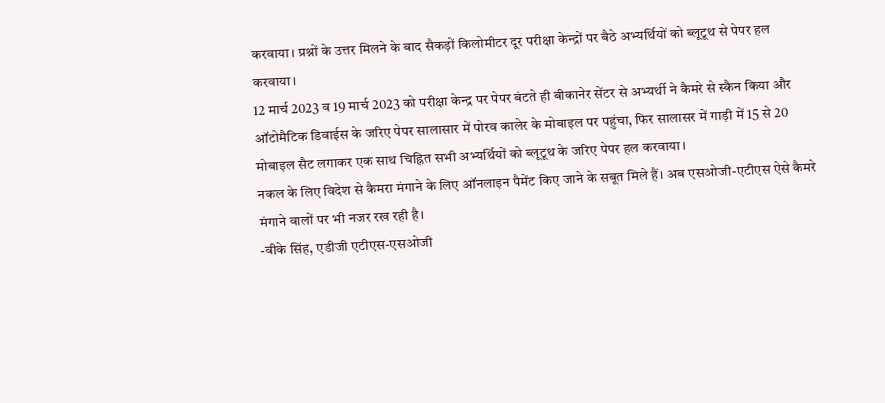करवाया। प्रश्नों के उत्तर मिलने के बाद सैकड़ों किलोमीटर दूर परीक्षा केन्द्रों पर बैठे अभ्यर्थियों को ब्लूटूथ से पेपर हल करवाया।
12 मार्च 2023 व 19 मार्च 2023 को परीक्षा केन्द्र पर पेपर बंटते ही बीकानेर सेंटर से अभ्यर्थी ने कैमरे से स्कैन किया और ऑटोमैटिक डिवाईस के जरिए पेपर सालासार में पोरव कालेर के मोबाइल पर पहुंचा, फिर सालासर में गाड़ी में 15 से 20 मोबाइल सैट लगाकर एक साथ चिह्नित सभी अभ्यर्थियों को ब्लूटूथ के जरिए पेपर हल करवाया।
नकल के लिए विदेश से कैमरा मंगाने के लिए ऑनलाइन पैमेंट किए जाने के सबूत मिले हैं। अब एसओजी-एटीएस ऐसे कैमरे मंगाने वालों पर भी नजर रख रही है।
-वीके सिंह, एडीजी एटीएस-एसओजी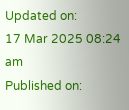Updated on:
17 Mar 2025 08:24 am
Published on: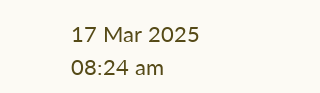17 Mar 2025 08:24 am